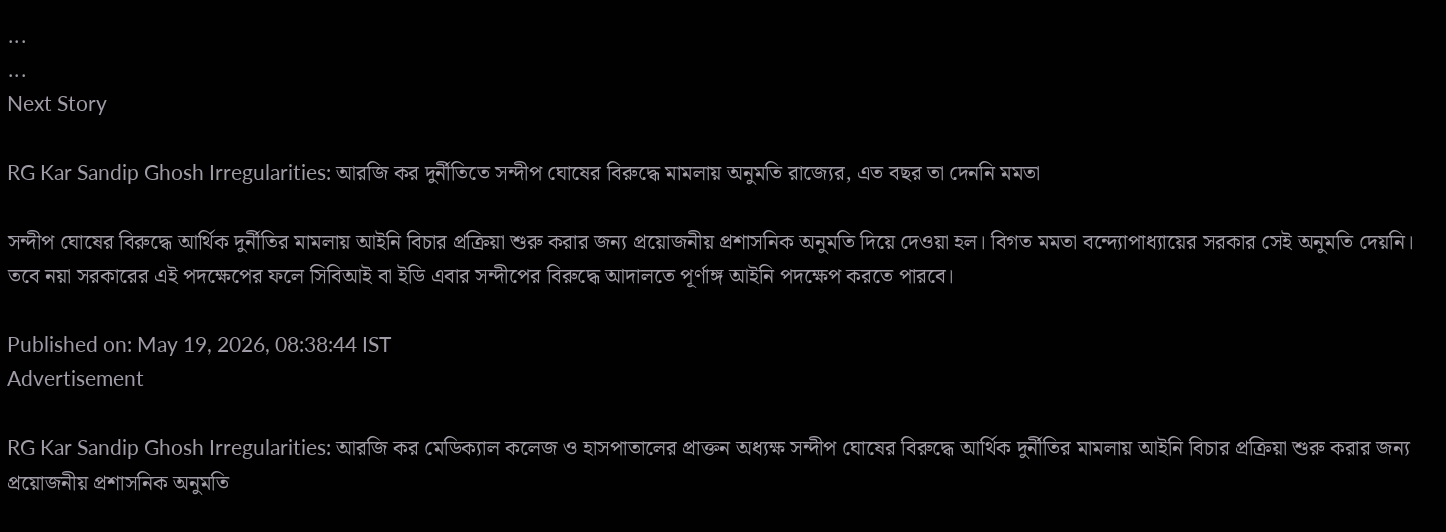...
...
Next Story

RG Kar Sandip Ghosh Irregularities: আরজি কর দুর্নীতিতে সন্দীপ ঘোষের বিরুদ্ধে মামলায় অনুমতি রাজ্যের, এত বছর তা দেননি মমতা

সন্দীপ ঘোষের বিরুদ্ধে আর্থিক দুর্নীতির মামলায় আইনি বিচার প্রক্রিয়া শুরু করার জন্য প্রয়োজনীয় প্রশাসনিক অনুমতি দিয়ে দেওয়া হল। বিগত মমতা বন্দ্যোপাধ্যায়ের সরকার সেই অনুমতি দেয়নি। তবে নয়া সরকারের এই পদক্ষেপের ফলে সিবিআই বা ইডি এবার সন্দীপের বিরুদ্ধে আদালতে পূর্ণাঙ্গ আইনি পদক্ষেপ করতে পারবে।

Published on: May 19, 2026, 08:38:44 IST
Advertisement

RG Kar Sandip Ghosh Irregularities: আরজি কর মেডিক্যাল কলেজ ও হাসপাতালের প্রাক্তন অধ্যক্ষ সন্দীপ ঘোষের বিরুদ্ধে আর্থিক দুর্নীতির মামলায় আইনি বিচার প্রক্রিয়া শুরু করার জন্য প্রয়োজনীয় প্রশাসনিক অনুমতি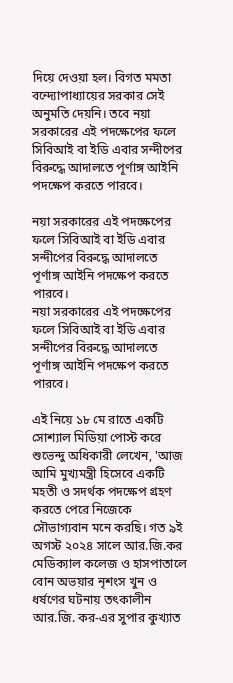দিয়ে দেওয়া হল। বিগত মমতা বন্দ্যোপাধ্যায়ের সরকার সেই অনুমতি দেয়নি। তবে নয়া সরকারের এই পদক্ষেপের ফলে সিবিআই বা ইডি এবার সন্দীপের বিরুদ্ধে আদালতে পূর্ণাঙ্গ আইনি পদক্ষেপ করতে পারবে।

নয়া সরকারের এই পদক্ষেপের ফলে সিবিআই বা ইডি এবার সন্দীপের বিরুদ্ধে আদালতে পূর্ণাঙ্গ আইনি পদক্ষেপ করতে পারবে।
নয়া সরকারের এই পদক্ষেপের ফলে সিবিআই বা ইডি এবার সন্দীপের বিরুদ্ধে আদালতে পূর্ণাঙ্গ আইনি পদক্ষেপ করতে পারবে।

এই নিয়ে ১৮ মে রাতে একটি সোশ্যাল মিডিয়া পোস্ট করে শুভেন্দু অধিকারী লেখেন, 'আজ আমি মুখ্যমন্ত্রী হিসেবে একটি মহতী ও সদর্থক পদক্ষেপ গ্রহণ করতে পেরে নিজেকে সৌভাগ্যবান মনে করছি। গত ৯ই অগস্ট ২০২৪ সালে আর.জি.কর মেডিক্যাল কলেজ ও হাসপাতালে বোন অভয়ার নৃশংস খুন ও ধর্ষণের ঘটনায় তৎকালীন আর.জি. কর-এর সুপার কুখ্যাত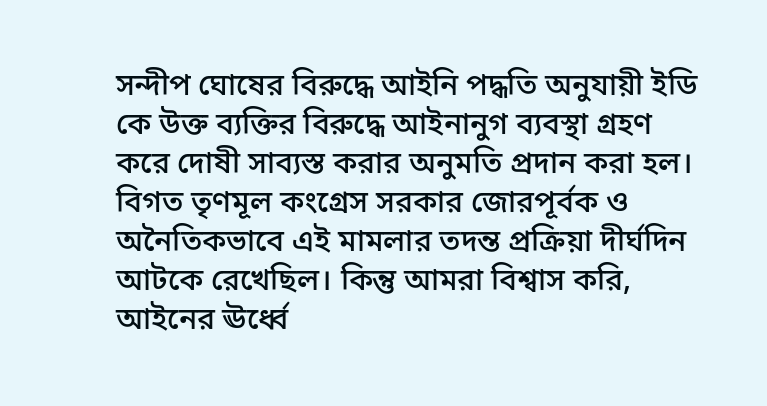সন্দীপ ঘোষের বিরুদ্ধে আইনি পদ্ধতি অনুযায়ী ইডি কে উক্ত ব্যক্তির বিরুদ্ধে আইনানুগ ব্যবস্থা গ্রহণ করে দোষী সাব্যস্ত করার অনুমতি প্রদান করা হল। বিগত তৃণমূল কংগ্রেস সরকার জোরপূর্বক ও অনৈতিকভাবে এই মামলার তদন্ত প্রক্রিয়া দীর্ঘদিন আটকে রেখেছিল। কিন্তু আমরা বিশ্বাস করি, আইনের ঊর্ধ্বে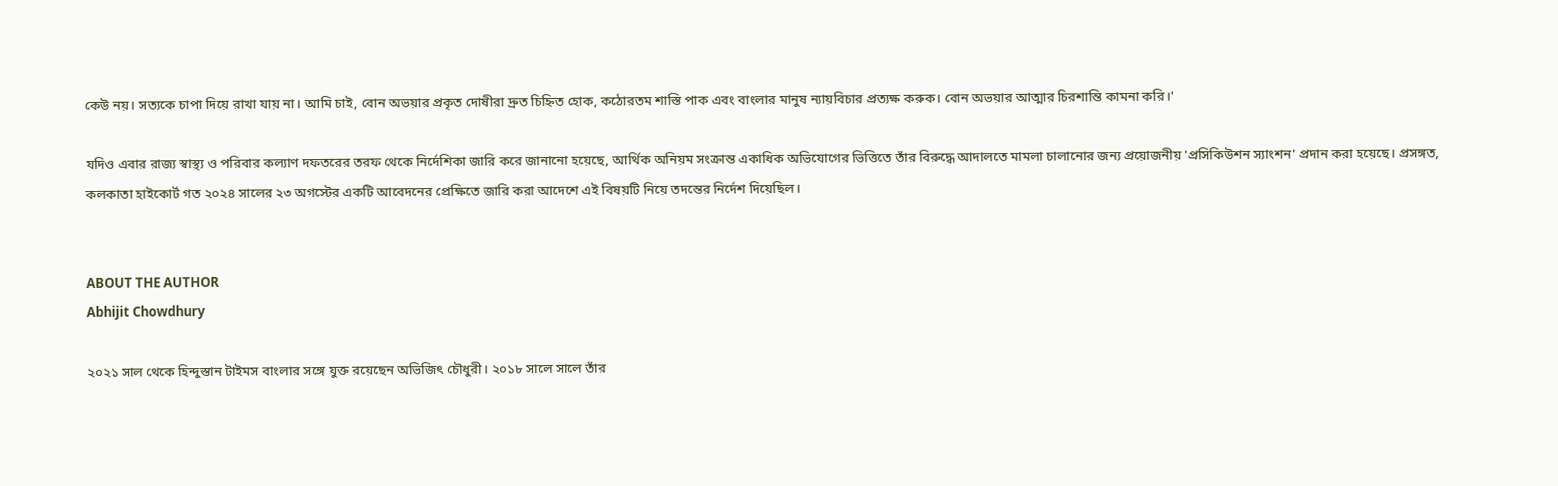কেউ নয়। সত্যকে চাপা দিয়ে রাখা যায় না। আমি চাই, বোন অভয়ার প্রকৃত দোষীরা দ্রুত চিহ্নিত হোক, কঠোরতম শাস্তি পাক এবং বাংলার মানুষ ন্যায়বিচার প্রত্যক্ষ করুক। বোন অভয়ার আত্মার চিরশান্তি কামনা করি।'

যদিও এবার রাজ্য স্বাস্থ্য ও পরিবার কল্যাণ দফতরের তরফ থেকে নির্দেশিকা জারি করে জানানো হয়েছে, আর্থিক অনিয়ম সংক্রান্ত একাধিক অভিযোগের ভিত্তিতে তাঁর বিরুদ্ধে আদালতে মামলা চালানোর জন্য প্রয়োজনীয় 'প্রসিকিউশন স্যাংশন' প্রদান করা হয়েছে। প্রসঙ্গত, কলকাতা হাইকোর্ট গত ২০২৪ সালের ২৩ অগস্টের একটি আবেদনের প্রেক্ষিতে জারি করা আদেশে এই বিষয়টি নিয়ে তদন্তের নির্দেশ দিয়েছিল।


ABOUT THE AUTHOR
Abhijit Chowdhury

২০২১ সাল থেকে হিন্দুস্তান টাইমস বাংলার সঙ্গে যুক্ত রয়েছেন অভিজিৎ চৌধুরী। ২০১৮ সালে সালে তাঁর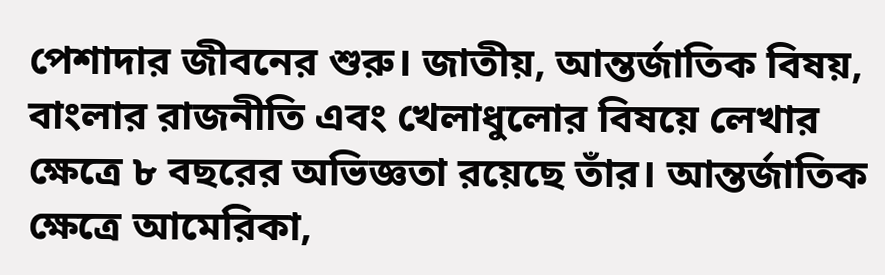পেশাদার জীবনের শুরু। জাতীয়, আন্তর্জাতিক বিষয়, বাংলার রাজনীতি এবং খেলাধুলোর বিষয়ে লেখার ক্ষেত্রে ৮ বছরের অভিজ্ঞতা রয়েছে তাঁর। আন্তর্জাতিক ক্ষেত্রে আমেরিকা,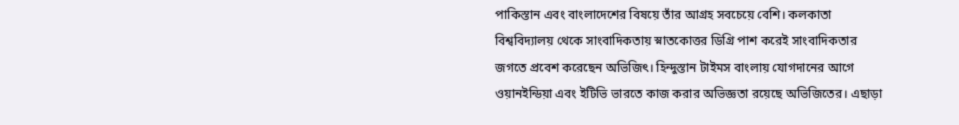পাকিস্তান এবং বাংলাদেশের বিষয়ে তাঁর আগ্রহ সবচেয়ে বেশি। কলকাতা বিশ্ববিদ্যালয় থেকে সাংবাদিকতায় স্নাতকোত্তর ডিগ্রি পাশ করেই সাংবাদিকতার জগতে প্রবেশ করেছেন অভিজিৎ। হিন্দুস্তান টাইমস বাংলায় যোগদানের আগে ওয়ানইন্ডিয়া এবং ইটিভি ভারতে কাজ করার অভিজ্ঞতা রয়েছে অভিজিতের। এছাড়া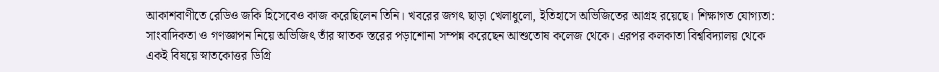আকাশবাণীতে রেডিও জকি হিসেবেও কাজ করেছিলেন তিনি। খবরের জগৎ ছাড়া খেলাধুলো, ইতিহাসে অভিজিতের আগ্রহ রয়েছে। শিক্ষাগত যোগ্যতা: সাংবাদিকতা ও গণজ্ঞাপন নিয়ে অভিজিৎ তাঁর স্নাতক স্তরের পড়াশোনা সম্পন্ন করেছেন আশুতোষ কলেজ থেকে। এরপর কলকাতা বিশ্ববিদ্যালয় থেকে একই বিষয়ে স্নাতকোত্তর ডিগ্রি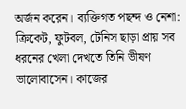অর্জন করেন। ব্যক্তিগত পছন্দ ও নেশা: ক্রিকেট, ফুটবল, টেনিস ছাড়া প্রায় সব ধরনের খেলা দেখতে তিনি ভীষণ ভালোবাসেন। কাজের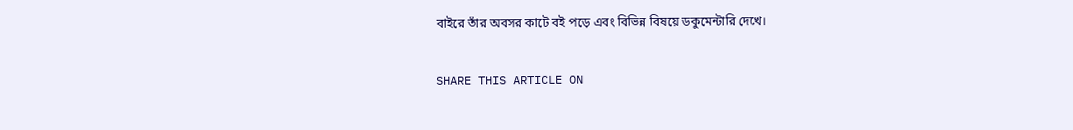বাইরে তাঁর অবসর কাটে বই পড়ে এবং বিভিন্ন বিষয়ে ডকুমেন্টারি দেখে।

SHARE THIS ARTICLE ON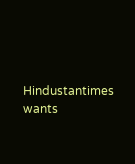Hindustantimes wants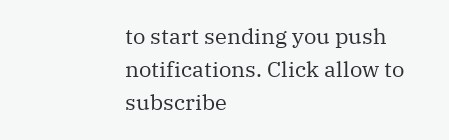to start sending you push notifications. Click allow to subscribe